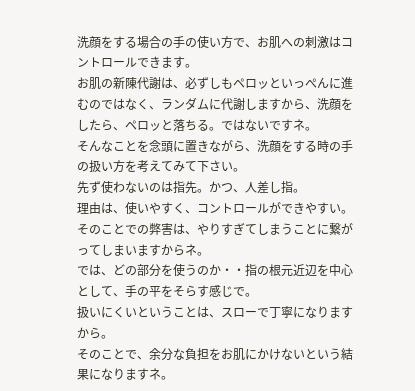洗顔をする場合の手の使い方で、お肌への刺激はコントロールできます。
お肌の新陳代謝は、必ずしもペロッといっぺんに進むのではなく、ランダムに代謝しますから、洗顔をしたら、ペロッと落ちる。ではないですネ。
そんなことを念頭に置きながら、洗顔をする時の手の扱い方を考えてみて下さい。
先ず使わないのは指先。かつ、人差し指。
理由は、使いやすく、コントロールができやすい。そのことでの弊害は、やりすぎてしまうことに繋がってしまいますからネ。
では、どの部分を使うのか・・指の根元近辺を中心として、手の平をそらす感じで。
扱いにくいということは、スローで丁寧になりますから。
そのことで、余分な負担をお肌にかけないという結果になりますネ。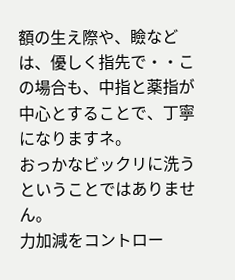額の生え際や、瞼などは、優しく指先で・・この場合も、中指と薬指が中心とすることで、丁寧になりますネ。
おっかなビックリに洗うということではありません。
力加減をコントロー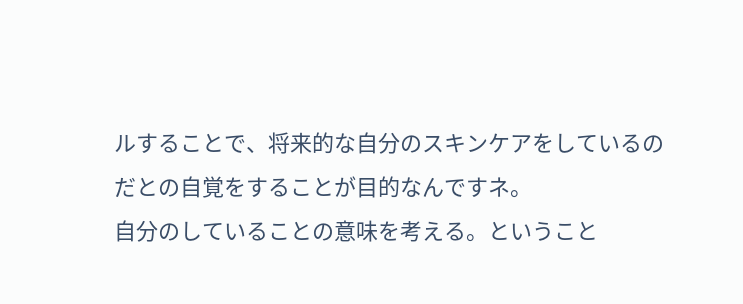ルすることで、将来的な自分のスキンケアをしているのだとの自覚をすることが目的なんですネ。
自分のしていることの意味を考える。ということ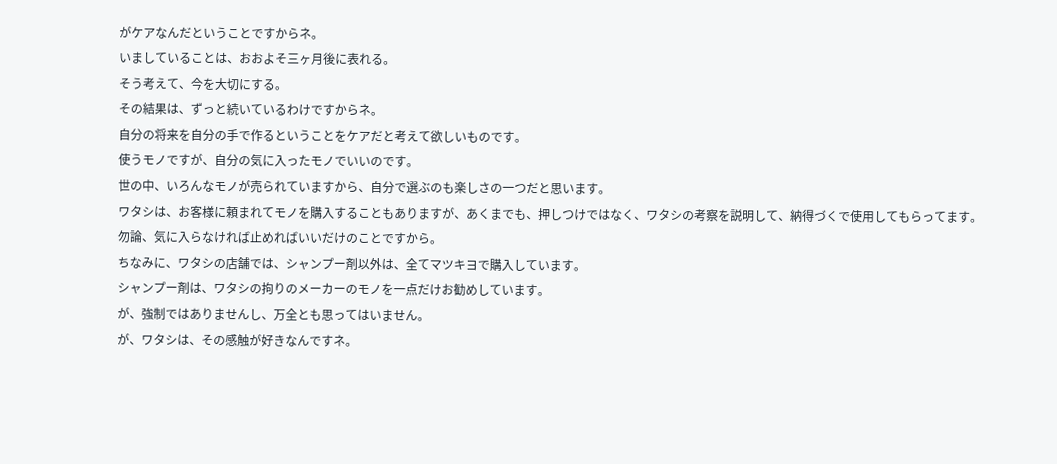がケアなんだということですからネ。
いましていることは、おおよそ三ヶ月後に表れる。
そう考えて、今を大切にする。
その結果は、ずっと続いているわけですからネ。
自分の将来を自分の手で作るということをケアだと考えて欲しいものです。
使うモノですが、自分の気に入ったモノでいいのです。
世の中、いろんなモノが売られていますから、自分で選ぶのも楽しさの一つだと思います。
ワタシは、お客様に頼まれてモノを購入することもありますが、あくまでも、押しつけではなく、ワタシの考察を説明して、納得づくで使用してもらってます。
勿論、気に入らなければ止めればいいだけのことですから。
ちなみに、ワタシの店舗では、シャンプー剤以外は、全てマツキヨで購入しています。
シャンプー剤は、ワタシの拘りのメーカーのモノを一点だけお勧めしています。
が、強制ではありませんし、万全とも思ってはいません。
が、ワタシは、その感触が好きなんですネ。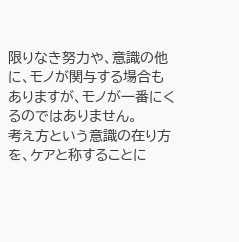限りなき努力や、意識の他に、モノが関与する場合もありますが、モノが一番にくるのではありません。
考え方という意識の在り方を、ケアと称することに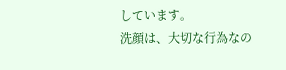しています。
洗顔は、大切な行為なの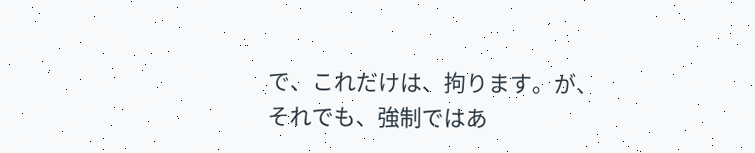で、これだけは、拘ります。が、それでも、強制ではあ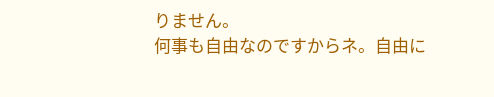りません。
何事も自由なのですからネ。自由に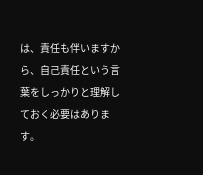は、責任も伴いますから、自己責任という言葉をしっかりと理解しておく必要はあります。